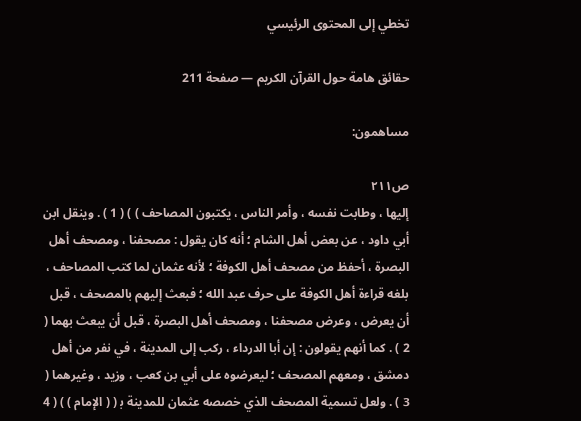تخطي إلى المحتوى الرئيسي

حقائق هامة حول القرآن الكريم — صفحة 211

مساهمون:

ص٢١١
إليها ، وطابت نفسه ، وأمر الناس ، يكتبون المصاحف ) ) ( 1 ) . وينقل ابن أبي داود ، عن بعض أهل الشام ؛ أنه كان يقول : مصحفنا ، ومصحف أهل البصرة ، أحفظ من مصحف أهل الكوفة ؛ لأنه عثمان لما كتب المصاحف ، بلغه قراءة أهل الكوفة على حرف عبد الله ؛ فبعث إليهم بالمصحف ، قبل أن يعرض ، وعرض مصحفنا ، ومصحف أهل البصرة ، قبل أن يبعث بهما ( 2 ) . كما أنهم يقولون : إن أبا الدرداء ، ركب إلى المدينة ، في نفر من أهل دمشق ، ومعهم المصحف ؛ ليعرضوه على أبي بن كعب ، وزيد ، وغيرهما ( 3 ) . ولعل تسمية المصحف الذي خصصه عثمان للمدينة ب‍ ( ( الإمام ) ) ( 4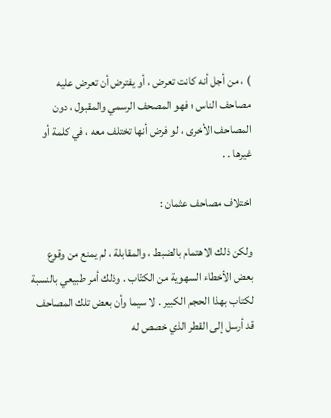) ، من أجل أنه كانت تعرض ، أو يفترض أن تعرض عليه مصاحف الناس ؛ فهو المصحف الرسمي والمقبول ، دون المصاحف الأخرى ، لو فرض أنها تختلف معه ، في كلمة أو غيرها . .

اختلاف مصاحف عثمان :

ولكن ذلك الاهتمام بالضبط ، والمقابلة ، لم يمنع من وقوع بعض الأخطاء السهوية من الكتّاب . وذلك أمر طبيعي بالنسبة لكتاب بهذا الحجم الكبير . لا سيما وأن بعض تلك المصاحف قد أرسل إلى القطر الذي خصص له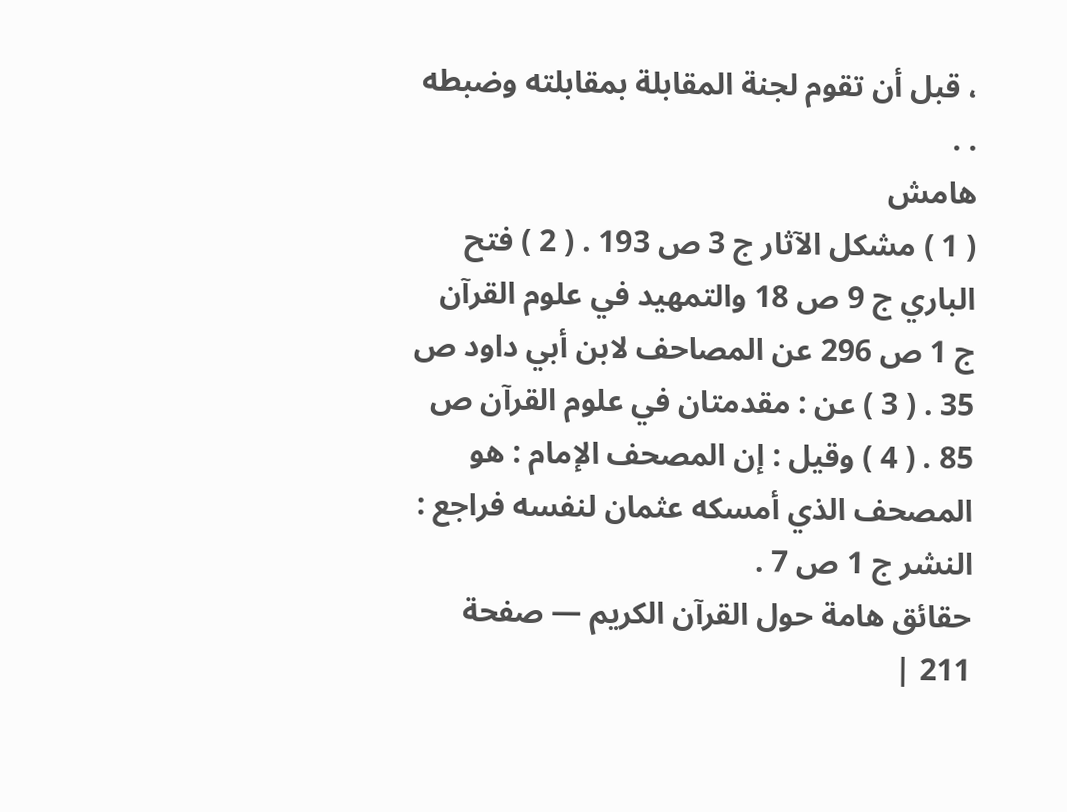، قبل أن تقوم لجنة المقابلة بمقابلته وضبطه . .
هامش
( 1 ) مشكل الآثار ج 3 ص 193 . ( 2 ) فتح الباري ج 9 ص 18 والتمهيد في علوم القرآن ج 1 ص 296 عن المصاحف لابن أبي داود ص 35 . ( 3 ) عن : مقدمتان في علوم القرآن ص 85 . ( 4 ) وقيل : إن المصحف الإمام : هو المصحف الذي أمسكه عثمان لنفسه فراجع : النشر ج 1 ص 7 .
حقائق هامة حول القرآن الكريم — صفحة 211 |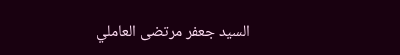السيد جعفر مرتضى العاملي